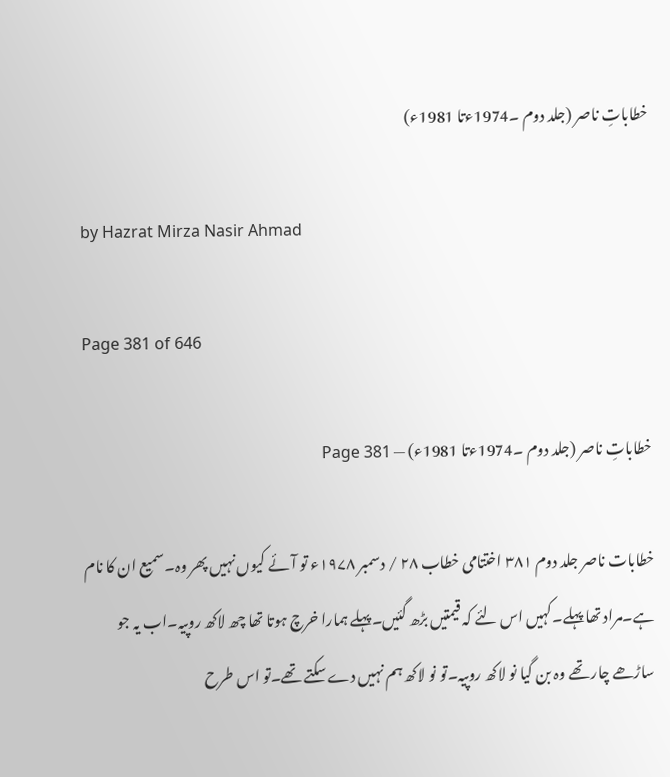خطاباتِ ناصر (جلد دوم ۔1974ءتا 1981ء)

by Hazrat Mirza Nasir Ahmad

Page 381 of 646

خطاباتِ ناصر (جلد دوم ۔1974ءتا 1981ء) — Page 381

خطابات ناصر جلد دوم ۳۸۱ اختتامی خطاب ۲۸ / دسمبر ۱۹۷۸ء تو آئے کیوں نہیں پھر وہ۔سمیع ان کا نام ہے۔مراد تھا پہلے۔کہیں اس لئے کہ قیمتیں بڑھ گئیں۔پہلے ہمارا خرچ ہوتا تھا چھ لاکھ روپیہ۔اب یہ جو ساڑھے چار تھے وہ بن گیا نو لاکھ روپیہ۔تو نو لاکھ ہم نہیں دے سکتے تھے۔تو اس طرح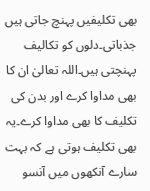بھی تکلیفیں پہنچ جاتی ہیں جذباتی۔دلوں کو تکالیف پہنچتی ہیں۔اللہ تعالیٰ ان کا بھی مداوا کرے اور بدن کی تکلیف کا بھی مداوا کرے۔یہ بھی تکلیف ہوتی ہے کہ بہت سارے آنکھوں میں آنسو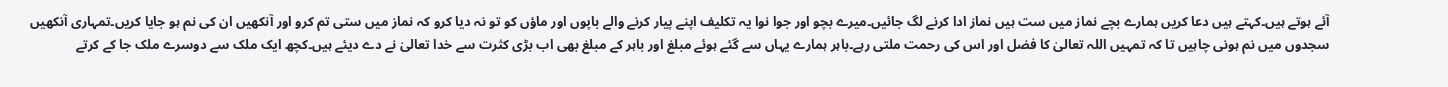آئے ہوتے ہیں۔کہتے ہیں دعا کریں ہمارے بچے نماز میں ست ہیں نماز ادا کرنے لگ جائیں۔میرے بچو اور جوا نوا یہ تکلیف اپنے پیار کرنے والے باپوں اور ماؤں کو تو نہ دیا کرو کہ نماز میں ستی تم کرو اور آنکھیں ان کی نم ہو جایا کریں۔تمہاری آنکھیں سجدوں میں نم ہونی چاہیں تا کہ تمہیں اللہ تعالیٰ کا فضل اور اس کی رحمت ملتی رہے۔باہر ہمارے یہاں سے گئے ہوئے مبلغ اور باہر کے مبلغ بھی اب بڑی کثرت سے خدا تعالیٰ نے دے دیئے ہیں۔کچھ ایک ملک سے دوسرے ملک جا کے کرتے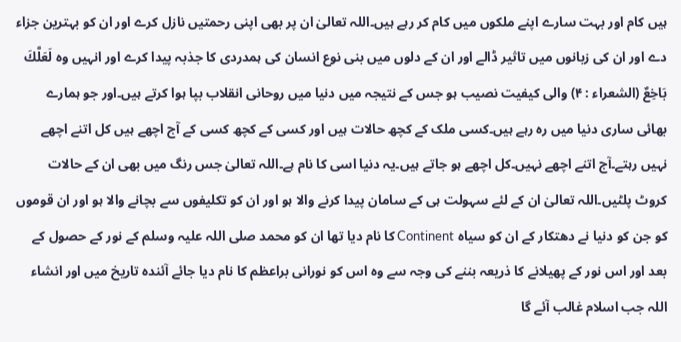ہیں کام اور بہت سارے اپنے ملکوں میں کام کر رہے ہیں۔اللہ تعالیٰ ان پر بھی اپنی رحمتیں نازل کرے اور ان کو بہترین جزاء دے اور ان کی زبانوں میں تاثیر ڈالے اور ان کے دلوں میں بنی نوع انسان کی ہمدردی کا جذبہ پیدا کرے اور انہیں وہ لَعَلَّكَ بَاخِعٌ (الشعراء : ۴) والی کیفیت نصیب ہو جس کے نتیجہ میں دنیا میں روحانی انقلاب بپا ہوا کرتے ہیں۔اور جو ہمارے بھائی ساری دنیا میں رہ رہے ہیں۔کسی ملک کے کچھ حالات ہیں اور کسی کے کچھ کسی کے آج اچھے ہیں کل اتنے اچھے نہیں رہتے۔آج اتنے اچھے نہیں۔کل اچھے ہو جاتے ہیں۔یہ دنیا اسی کا نام ہے۔اللہ تعالیٰ جس رنگ میں بھی ان کے حالات کروٹ پلٹیں۔اللہ تعالیٰ ان کے لئے سہولت ہی کے سامان پیدا کرنے والا ہو اور ان کو تکلیفوں سے بچانے والا ہو اور ان قوموں کو جن کو دنیا نے دھتکار کے ان کو سیاہ Continent کا نام دیا تھا ان کو محمد صلی اللہ علیہ وسلم کے نور کے حصول کے بعد اور اس نور کے پھیلانے کا ذریعہ بننے کی وجہ سے وہ اس کو نورانی براعظم کا نام دیا جائے آئندہ تاریخ میں اور انشاء اللہ جب اسلام غالب آئے گا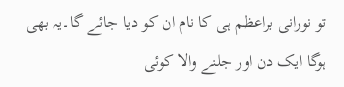تو نورانی براعظم ہی کا نام ان کو دیا جائے گا۔یہ بھی ہوگا ایک دن اور جلنے والا کوئی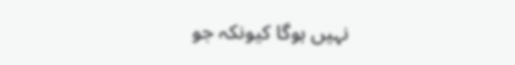نہیں ہوگا کیونکہ جو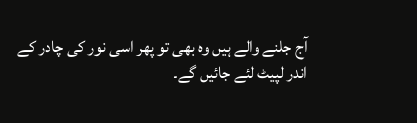آج جلنے والے ہیں وہ بھی تو پھر اسی نور کی چادر کے اندر لپیٹ لئے جائیں گے۔